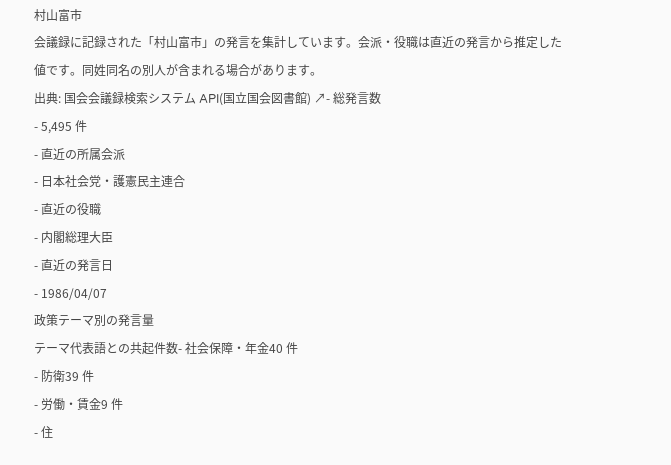村山富市
会議録に記録された「村山富市」の発言を集計しています。会派・役職は直近の発言から推定した値です。同姓同名の別人が含まれる場合があります。
出典: 国会会議録検索システム API(国立国会図書館) ↗- 総発言数
- 5,495 件
- 直近の所属会派
- 日本社会党・護憲民主連合
- 直近の役職
- 内閣総理大臣
- 直近の発言日
- 1986/04/07
政策テーマ別の発言量
テーマ代表語との共起件数- 社会保障・年金40 件
- 防衛39 件
- 労働・賃金9 件
- 住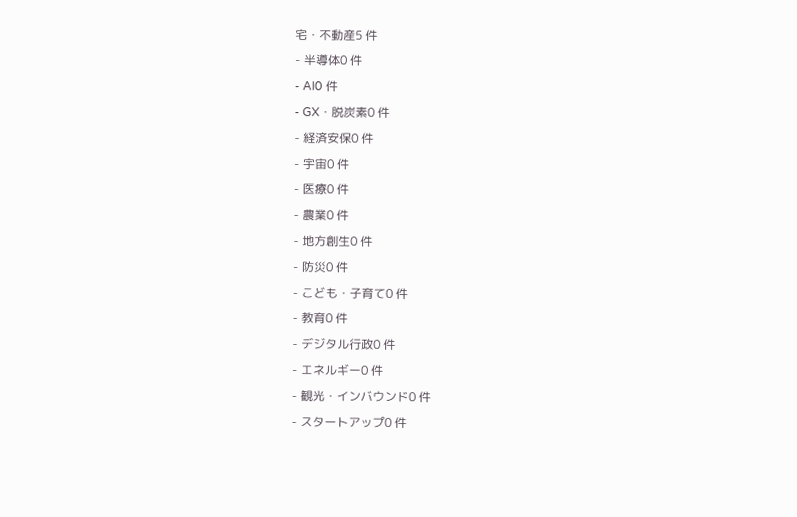宅・不動産5 件
- 半導体0 件
- AI0 件
- GX・脱炭素0 件
- 経済安保0 件
- 宇宙0 件
- 医療0 件
- 農業0 件
- 地方創生0 件
- 防災0 件
- こども・子育て0 件
- 教育0 件
- デジタル行政0 件
- エネルギー0 件
- 観光・インバウンド0 件
- スタートアップ0 件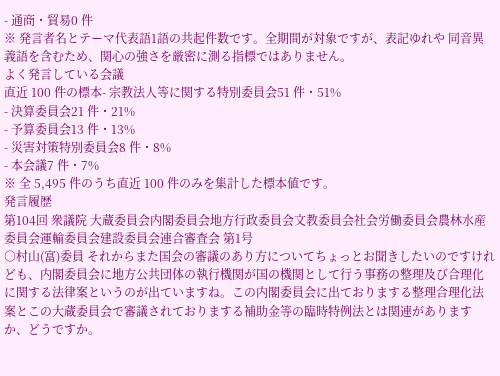- 通商・貿易0 件
※ 発言者名とテーマ代表語1語の共起件数です。全期間が対象ですが、表記ゆれや 同音異義語を含むため、関心の強さを厳密に測る指標ではありません。
よく発言している会議
直近 100 件の標本- 宗教法人等に関する特別委員会51 件・51%
- 決算委員会21 件・21%
- 予算委員会13 件・13%
- 災害対策特別委員会8 件・8%
- 本会議7 件・7%
※ 全 5,495 件のうち直近 100 件のみを集計した標本値です。
発言履歴
第104回 衆議院 大蔵委員会内閣委員会地方行政委員会文教委員会社会労働委員会農林水産委員会運輸委員会建設委員会連合審査会 第1号
○村山(富)委員 それからまた国会の審議のあり方についてちょっとお聞きしたいのですけれども、内閣委員会に地方公共団体の執行機関が国の機関として行う事務の整理及び合理化に関する法律案というのが出ていますね。この内閣委員会に出ておりまする整理合理化法案とこの大蔵委員会で審議されておりまする補助金等の臨時特例法とは関連がありますか、どうですか。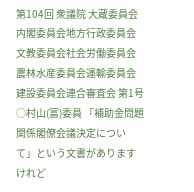第104回 衆議院 大蔵委員会内閣委員会地方行政委員会文教委員会社会労働委員会農林水産委員会運輸委員会建設委員会連合審査会 第1号
○村山(富)委員 「補助金問題関係閣僚会議決定について」という文書がありますけれど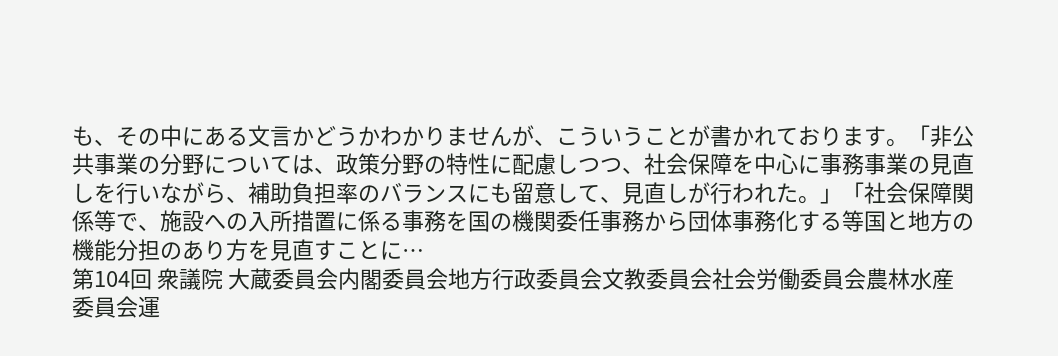も、その中にある文言かどうかわかりませんが、こういうことが書かれております。「非公共事業の分野については、政策分野の特性に配慮しつつ、社会保障を中心に事務事業の見直しを行いながら、補助負担率のバランスにも留意して、見直しが行われた。」「社会保障関係等で、施設への入所措置に係る事務を国の機関委任事務から団体事務化する等国と地方の機能分担のあり方を見直すことに…
第104回 衆議院 大蔵委員会内閣委員会地方行政委員会文教委員会社会労働委員会農林水産委員会運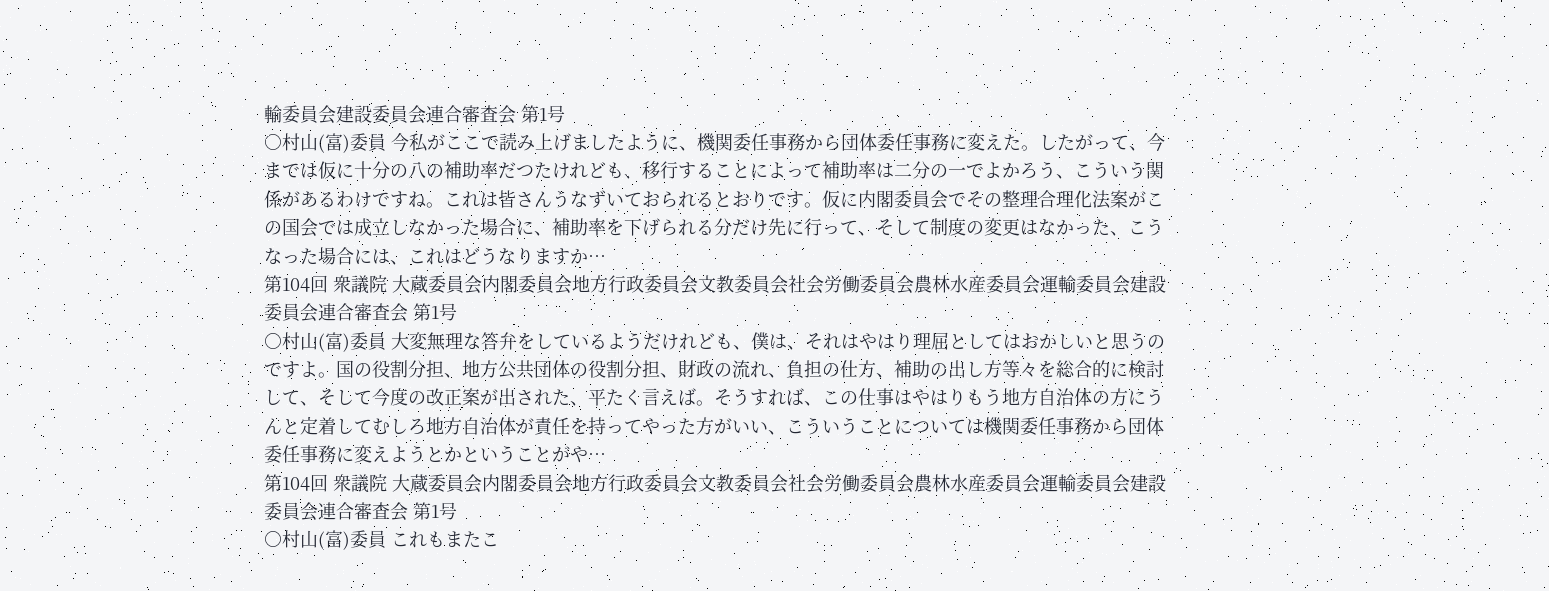輸委員会建設委員会連合審査会 第1号
○村山(富)委員 今私がここで読み上げましたように、機関委任事務から団体委任事務に変えた。したがって、今までは仮に十分の八の補助率だつたけれども、移行することによって補助率は二分の一でよかろう、こういう関係があるわけですね。これは皆さんうなずいておられるとおりです。仮に内閣委員会でその整理合理化法案がこの国会では成立しなかった場合に、補助率を下げられる分だけ先に行って、そして制度の変更はなかった、こうなった場合には、これはどうなりますか…
第104回 衆議院 大蔵委員会内閣委員会地方行政委員会文教委員会社会労働委員会農林水産委員会運輸委員会建設委員会連合審査会 第1号
○村山(富)委員 大変無理な答弁をしているようだけれども、僕は、それはやはり理屈としてはおかしいと思うのですよ。国の役割分担、地方公共団体の役割分担、財政の流れ、負担の仕方、補助の出し方等々を総合的に検討して、そして今度の改正案が出された、平たく言えば。そうすれば、この仕事はやはりもう地方自治体の方にうんと定着してむしろ地方自治体が責任を持ってやった方がいい、こういうことについては機関委任事務から団体委任事務に変えようとかということがや…
第104回 衆議院 大蔵委員会内閣委員会地方行政委員会文教委員会社会労働委員会農林水産委員会運輸委員会建設委員会連合審査会 第1号
○村山(富)委員 これもまたこ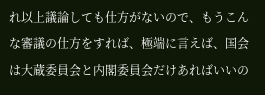れ以上議論しても仕方がないので、もうこんな審議の仕方をすれば、極端に言えば、国会は大蔵委員会と内閣委員会だけあればいいの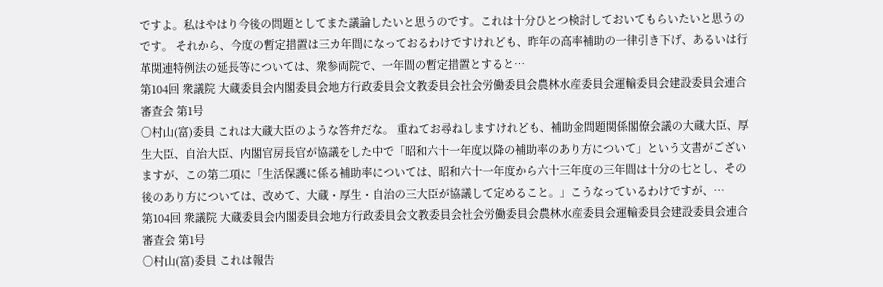ですよ。私はやはり今後の問題としてまた議論したいと思うのです。これは十分ひとつ検討しておいてもらいたいと思うのです。 それから、今度の暫定措置は三カ年間になっておるわけですけれども、昨年の高率補助の一律引き下げ、あるいは行革関連特例法の延長等については、衆参両院で、一年間の暫定措置とすると…
第104回 衆議院 大蔵委員会内閣委員会地方行政委員会文教委員会社会労働委員会農林水産委員会運輸委員会建設委員会連合審査会 第1号
○村山(富)委員 これは大蔵大臣のような答弁だな。 重ねてお尋ねしますけれども、補助金問題関係閣僚会議の大蔵大臣、厚生大臣、自治大臣、内閣官房長官が協議をした中で「昭和六十一年度以降の補助率のあり方について」という文書がございますが、この第二項に「生活保護に係る補助率については、昭和六十一年度から六十三年度の三年間は十分の七とし、その後のあり方については、改めて、大蔵・厚生・自治の三大臣が協議して定めること。」こうなっているわけですが、…
第104回 衆議院 大蔵委員会内閣委員会地方行政委員会文教委員会社会労働委員会農林水産委員会運輸委員会建設委員会連合審査会 第1号
○村山(富)委員 これは報告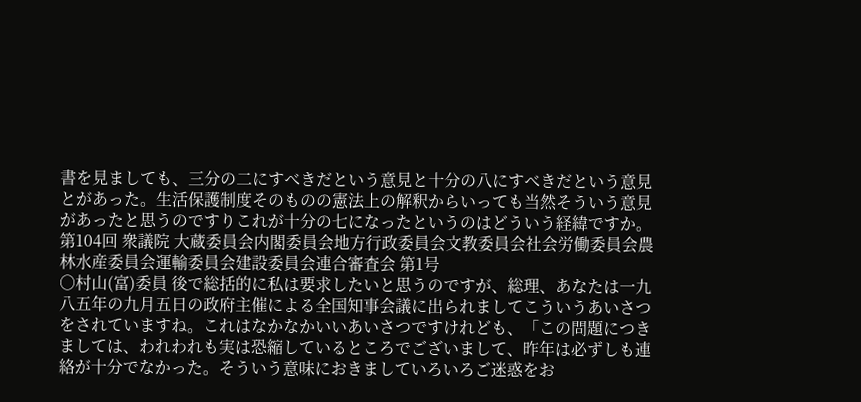書を見ましても、三分の二にすべきだという意見と十分の八にすべきだという意見とがあった。生活保護制度そのものの憲法上の解釈からいっても当然そういう意見があったと思うのですりこれが十分の七になったというのはどういう経緯ですか。
第104回 衆議院 大蔵委員会内閣委員会地方行政委員会文教委員会社会労働委員会農林水産委員会運輸委員会建設委員会連合審査会 第1号
○村山(富)委員 後で総括的に私は要求したいと思うのですが、総理、あなたは一九八五年の九月五日の政府主催による全国知事会議に出られましてこういうあいさつをされていますね。これはなかなかいいあいさつですけれども、「この問題につきましては、われわれも実は恐縮しているところでございまして、昨年は必ずしも連絡が十分でなかった。そういう意味におきましていろいろご迷惑をお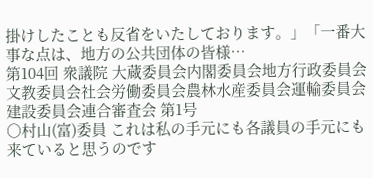掛けしたことも反省をいたしております。」「一番大事な点は、地方の公共団体の皆様…
第104回 衆議院 大蔵委員会内閣委員会地方行政委員会文教委員会社会労働委員会農林水産委員会運輸委員会建設委員会連合審査会 第1号
○村山(富)委員 これは私の手元にも各議員の手元にも来ていると思うのです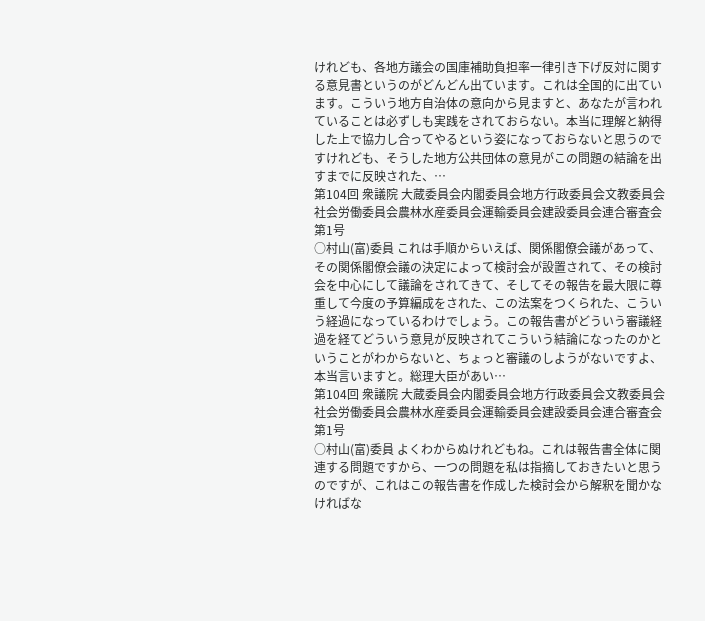けれども、各地方議会の国庫補助負担率一律引き下げ反対に関する意見書というのがどんどん出ています。これは全国的に出ています。こういう地方自治体の意向から見ますと、あなたが言われていることは必ずしも実践をされておらない。本当に理解と納得した上で協力し合ってやるという姿になっておらないと思うのですけれども、そうした地方公共団体の意見がこの問題の結論を出すまでに反映された、…
第104回 衆議院 大蔵委員会内閣委員会地方行政委員会文教委員会社会労働委員会農林水産委員会運輸委員会建設委員会連合審査会 第1号
○村山(富)委員 これは手順からいえば、関係閣僚会議があって、その関係閣僚会議の決定によって検討会が設置されて、その検討会を中心にして議論をされてきて、そしてその報告を最大限に尊重して今度の予算編成をされた、この法案をつくられた、こういう経過になっているわけでしょう。この報告書がどういう審議経過を経てどういう意見が反映されてこういう結論になったのかということがわからないと、ちょっと審議のしようがないですよ、本当言いますと。総理大臣があい…
第104回 衆議院 大蔵委員会内閣委員会地方行政委員会文教委員会社会労働委員会農林水産委員会運輸委員会建設委員会連合審査会 第1号
○村山(富)委員 よくわからぬけれどもね。これは報告書全体に関連する問題ですから、一つの問題を私は指摘しておきたいと思うのですが、これはこの報告書を作成した検討会から解釈を聞かなければな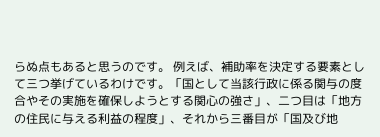らぬ点もあると思うのです。 例えば、補助率を決定する要素として三つ挙げているわけです。「国として当該行政に係る関与の度合やその実施を確保しようとする関心の強さ」、二つ目は「地方の住民に与える利益の程度」、それから三番目が「国及び地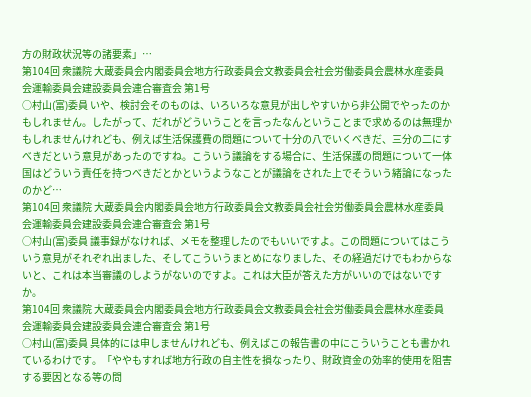方の財政状況等の諸要素」…
第104回 衆議院 大蔵委員会内閣委員会地方行政委員会文教委員会社会労働委員会農林水産委員会運輸委員会建設委員会連合審査会 第1号
○村山(富)委員 いや、検討会そのものは、いろいろな意見が出しやすいから非公開でやったのかもしれません。したがって、だれがどういうことを言ったなんということまで求めるのは無理かもしれませんけれども、例えば生活保護費の問題について十分の八でいくべきだ、三分の二にすべきだという意見があったのですね。こういう議論をする場合に、生活保護の問題について一体国はどういう責任を持つべきだとかというようなことが議論をされた上でそういう緒論になったのかど…
第104回 衆議院 大蔵委員会内閣委員会地方行政委員会文教委員会社会労働委員会農林水産委員会運輸委員会建設委員会連合審査会 第1号
○村山(富)委員 議事録がなければ、メモを整理したのでもいいですよ。この問題についてはこういう意見がそれぞれ出ました、そしてこういうまとめになりました、その経過だけでもわからないと、これは本当審議のしようがないのですよ。これは大臣が答えた方がいいのではないですか。
第104回 衆議院 大蔵委員会内閣委員会地方行政委員会文教委員会社会労働委員会農林水産委員会運輸委員会建設委員会連合審査会 第1号
○村山(富)委員 具体的には申しませんけれども、例えばこの報告書の中にこういうことも書かれているわけです。「ややもすれば地方行政の自主性を損なったり、財政資金の効率的使用を阻害する要因となる等の問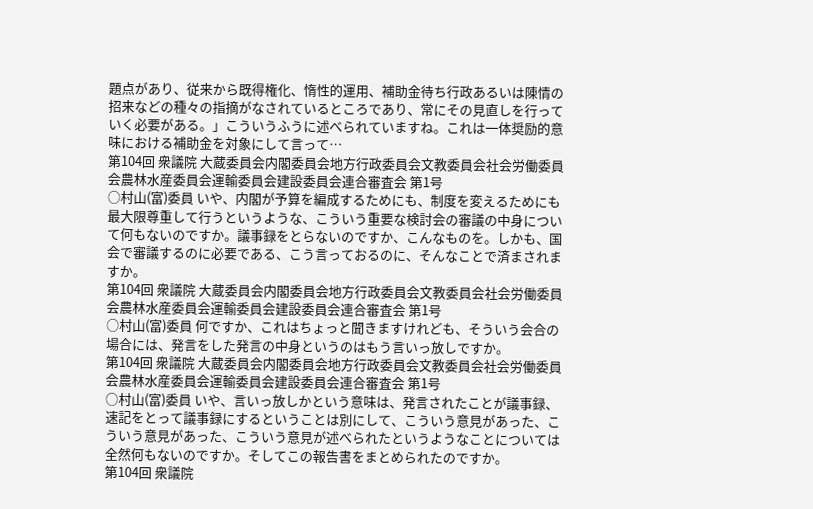題点があり、従来から既得権化、惰性的運用、補助金待ち行政あるいは陳情の招来などの種々の指摘がなされているところであり、常にその見直しを行っていく必要がある。」こういうふうに述べられていますね。これは一体奨励的意味における補助金を対象にして言って…
第104回 衆議院 大蔵委員会内閣委員会地方行政委員会文教委員会社会労働委員会農林水産委員会運輸委員会建設委員会連合審査会 第1号
○村山(富)委員 いや、内閣が予算を編成するためにも、制度を変えるためにも最大限尊重して行うというような、こういう重要な検討会の審議の中身について何もないのですか。議事録をとらないのですか、こんなものを。しかも、国会で審議するのに必要である、こう言っておるのに、そんなことで済まされますか。
第104回 衆議院 大蔵委員会内閣委員会地方行政委員会文教委員会社会労働委員会農林水産委員会運輸委員会建設委員会連合審査会 第1号
○村山(富)委員 何ですか、これはちょっと聞きますけれども、そういう会合の場合には、発言をした発言の中身というのはもう言いっ放しですか。
第104回 衆議院 大蔵委員会内閣委員会地方行政委員会文教委員会社会労働委員会農林水産委員会運輸委員会建設委員会連合審査会 第1号
○村山(富)委員 いや、言いっ放しかという意味は、発言されたことが議事録、速記をとって議事録にするということは別にして、こういう意見があった、こういう意見があった、こういう意見が述べられたというようなことについては全然何もないのですか。そしてこの報告書をまとめられたのですか。
第104回 衆議院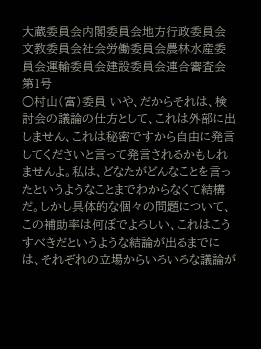大蔵委員会内閣委員会地方行政委員会文教委員会社会労働委員会農林水産委員会運輸委員会建設委員会連合審査会 第1号
○村山(富)委員 いや、だからそれは、検討会の議論の仕方として、これは外部に出しません、これは秘密ですから自由に発言してくださいと言って発言されるかもしれませんよ。私は、どなたがどんなことを言ったというようなことまでわからなくて結構だ。しかし具体的な個々の問題について、この補助率は何ぼでよろしい、これはこうすべきだというような結論が出るまでには、それぞれの立場からいろいろな議論が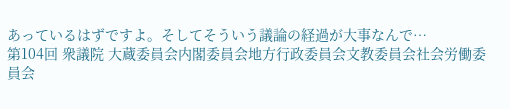あっているはずですよ。そしてそういう議論の経過が大事なんで…
第104回 衆議院 大蔵委員会内閣委員会地方行政委員会文教委員会社会労働委員会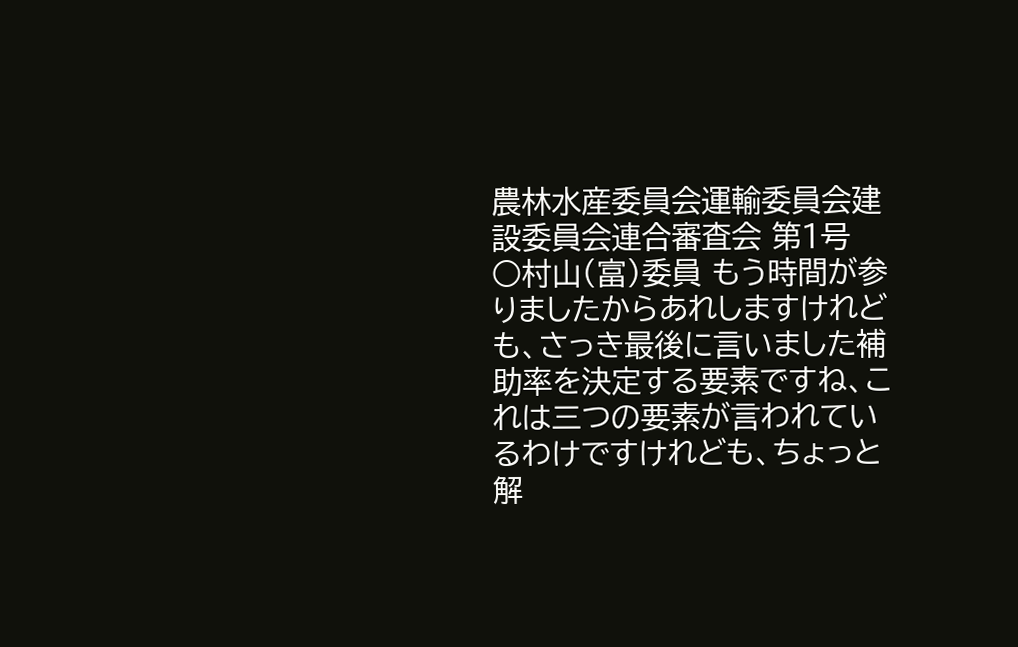農林水産委員会運輸委員会建設委員会連合審査会 第1号
○村山(富)委員 もう時間が参りましたからあれしますけれども、さっき最後に言いました補助率を決定する要素ですね、これは三つの要素が言われているわけですけれども、ちょっと解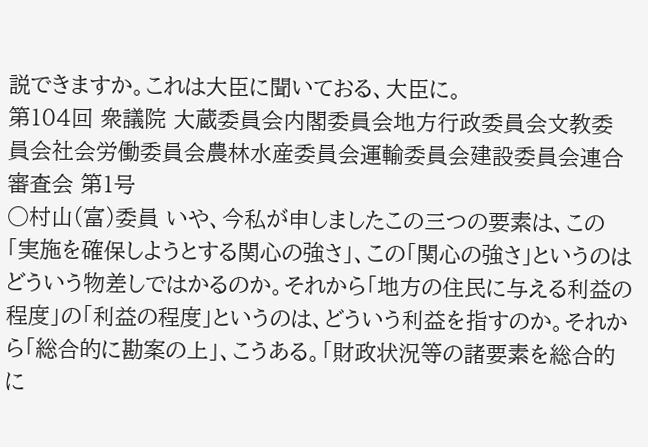説できますか。これは大臣に聞いておる、大臣に。
第104回 衆議院 大蔵委員会内閣委員会地方行政委員会文教委員会社会労働委員会農林水産委員会運輸委員会建設委員会連合審査会 第1号
○村山(富)委員 いや、今私が申しましたこの三つの要素は、この「実施を確保しようとする関心の強さ」、この「関心の強さ」というのはどういう物差しではかるのか。それから「地方の住民に与える利益の程度」の「利益の程度」というのは、どういう利益を指すのか。それから「総合的に勘案の上」、こうある。「財政状況等の諸要素を総合的に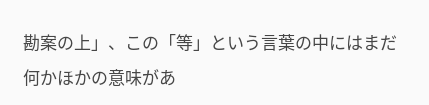勘案の上」、この「等」という言葉の中にはまだ何かほかの意味があ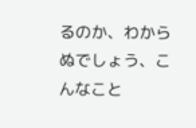るのか、わからぬでしょう、こんなこと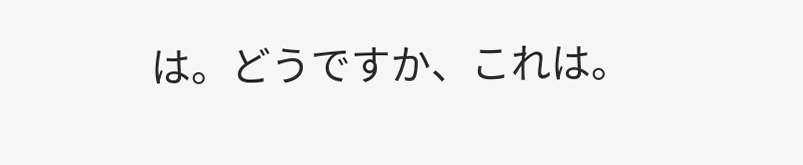は。どうですか、これは。